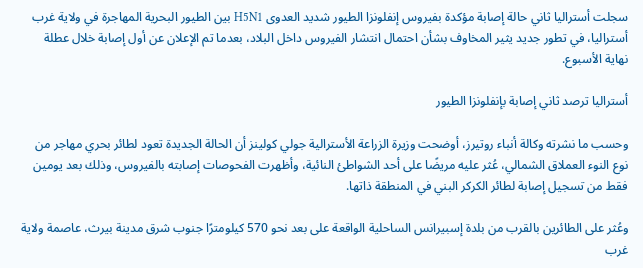سجلت أستراليا ثاني حالة إصابة مؤكدة بفيروس إنفلونزا الطيور شديد العدوى H5N1 بين الطيور البحرية المهاجرة في ولاية غرب أستراليا، في تطور جديد يثير المخاوف بشأن احتمال انتشار الفيروس داخل البلاد، بعدما تم الإعلان عن أول إصابة خلال عطلة نهاية الأسبوع.

أستراليا ترصد ثاني إصابة بإنفلونزا الطيور

وحسب ما نشرته وكالة أنباء روتيرز، أوضحت وزيرة الزراعة الأسترالية جولي كولينز أن الحالة الجديدة تعود لطائر بحري مهاجر من نوع النوء العملاق الشمالي، عُثر عليه مريضًا على أحد الشواطئ النائية، وأظهرت الفحوصات إصابته بالفيروس، وذلك بعد يومين فقط من تسجيل إصابة لطائر الكركر البني في المنطقة ذاتها.

وعُثر على الطائرين بالقرب من بلدة إسبيرانس الساحلية الواقعة على بعد نحو 570 كيلومترًا جنوب شرق مدينة بيرث، عاصمة ولاية غرب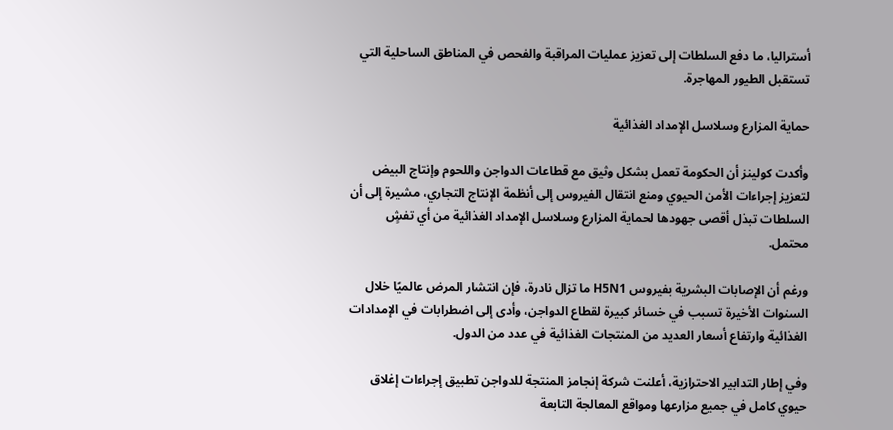أستراليا، ما دفع السلطات إلى تعزيز عمليات المراقبة والفحص في المناطق الساحلية التي تستقبل الطيور المهاجرة.

حماية المزارع وسلاسل الإمداد الغذائية

وأكدت كولينز أن الحكومة تعمل بشكل وثيق مع قطاعات الدواجن واللحوم وإنتاج البيض لتعزيز إجراءات الأمن الحيوي ومنع انتقال الفيروس إلى أنظمة الإنتاج التجاري، مشيرة إلى أن السلطات تبذل أقصى جهودها لحماية المزارع وسلاسل الإمداد الغذائية من أي تفشٍ محتمل.

ورغم أن الإصابات البشرية بفيروس H5N1 ما تزال نادرة، فإن انتشار المرض عالميًا خلال السنوات الأخيرة تسبب في خسائر كبيرة لقطاع الدواجن، وأدى إلى اضطرابات في الإمدادات الغذائية وارتفاع أسعار العديد من المنتجات الغذائية في عدد من الدول.

وفي إطار التدابير الاحترازية، أعلنت شركة إنجامز المنتجة للدواجن تطبيق إجراءات إغلاق حيوي كامل في جميع مزارعها ومواقع المعالجة التابعة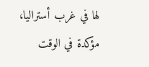لها في غرب أستراليا، مؤكدة في الوقت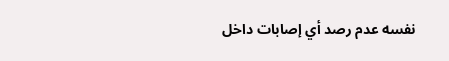نفسه عدم رصد أي إصابات داخل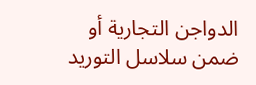الدواجن التجارية أو ضمن سلاسل التوريد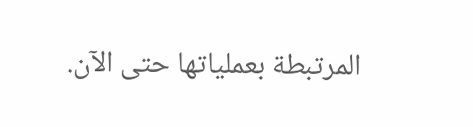المرتبطة بعملياتها حتى الآن.